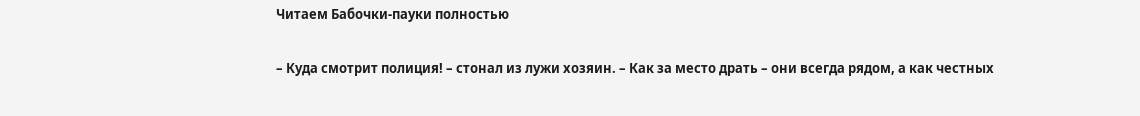Читаем Бабочки-пауки полностью

– Куда смотрит полиция! – стонал из лужи хозяин. – Как за место драть – они всегда рядом, а как честных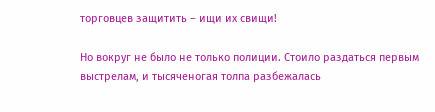торговцев защитить – ищи их свищи!

Но вокруг не было не только полиции. Стоило раздаться первым выстрелам, и тысяченогая толпа разбежалась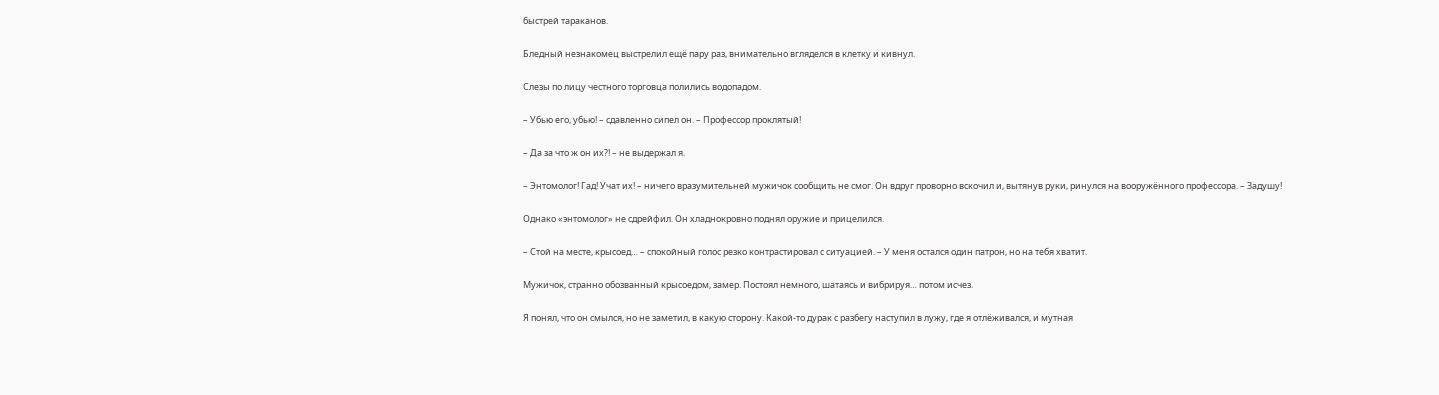быстрей тараканов.

Бледный незнакомец выстрелил ещё пару раз, внимательно вгляделся в клетку и кивнул.

Слезы по лицу честного торговца полились водопадом.

– Убью его, убью! – сдавленно сипел он. – Профессор проклятый!

– Да за что ж он их?! – не выдержал я.

– Энтомолог! Гад! Учат их! – ничего вразумительней мужичок сообщить не смог. Он вдруг проворно вскочил и, вытянув руки, ринулся на вооружённого профессора. – Задушу!

Однако «энтомолог» не сдрейфил. Он хладнокровно поднял оружие и прицелился.

– Стой на месте, крысоед… – спокойный голос резко контрастировал с ситуацией. – У меня остался один патрон, но на тебя хватит.

Мужичок, странно обозванный крысоедом, замер. Постоял немного, шатаясь и вибрируя… потом исчез.

Я понял, что он смылся, но не заметил, в какую сторону. Какой-то дурак с разбегу наступил в лужу, где я отлёживался, и мутная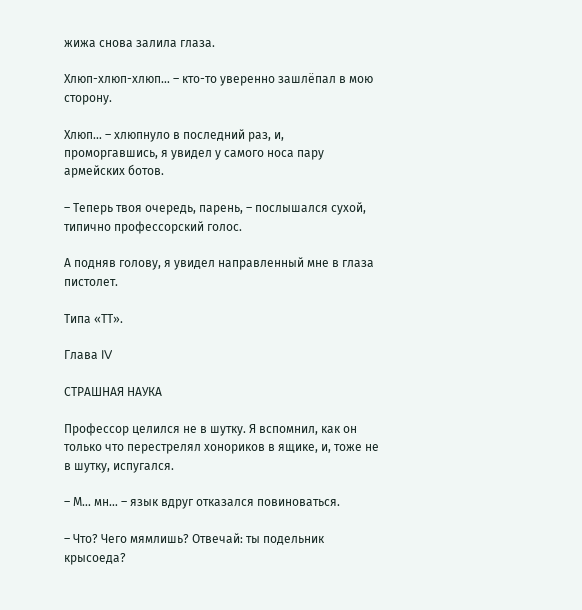жижа снова залила глаза.

Хлюп-хлюп-хлюп… – кто-то уверенно зашлёпал в мою сторону.

Хлюп… – хлюпнуло в последний раз, и, проморгавшись, я увидел у самого носа пару армейских ботов.

– Теперь твоя очередь, парень, – послышался сухой, типично профессорский голос.

А подняв голову, я увидел направленный мне в глаза пистолет.

Типа «ТТ».

Глава IV

СТРАШНАЯ НАУКА

Профессор целился не в шутку. Я вспомнил, как он только что перестрелял хонориков в ящике, и, тоже не в шутку, испугался.

– М… мн… – язык вдруг отказался повиноваться.

– Что? Чего мямлишь? Отвечай: ты подельник крысоеда?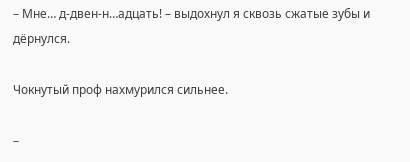– Мне… д-двен-н…адцать! – выдохнул я сквозь сжатые зубы и дёрнулся.

Чокнутый проф нахмурился сильнее.

–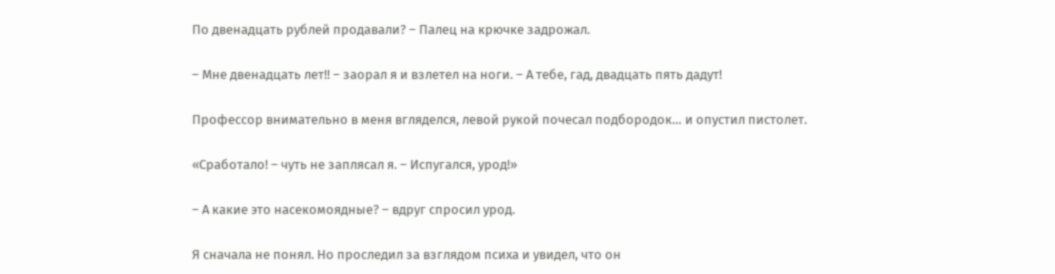По двенадцать рублей продавали? – Палец на крючке задрожал.

– Мне двенадцать лет!! – заорал я и взлетел на ноги. – А тебе, гад, двадцать пять дадут!

Профессор внимательно в меня вгляделся, левой рукой почесал подбородок… и опустил пистолет.

«Сработало! – чуть не заплясал я. – Испугался, урод!»

– А какие это насекомоядные? – вдруг спросил урод.

Я сначала не понял. Но проследил за взглядом психа и увидел, что он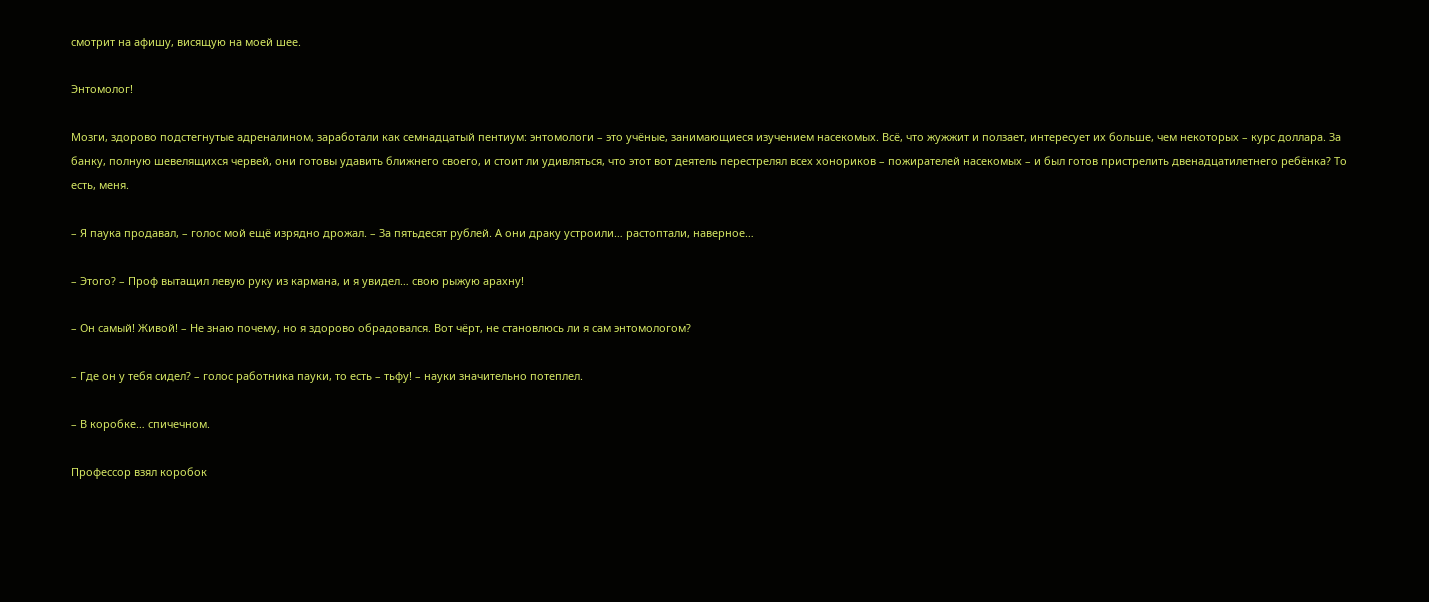смотрит на афишу, висящую на моей шее.

Энтомолог!

Мозги, здорово подстегнутые адреналином, заработали как семнадцатый пентиум: энтомологи – это учёные, занимающиеся изучением насекомых. Всё, что жужжит и ползает, интересует их больше, чем некоторых – курс доллара. За банку, полную шевелящихся червей, они готовы удавить ближнего своего, и стоит ли удивляться, что этот вот деятель перестрелял всех хонориков – пожирателей насекомых – и был готов пристрелить двенадцатилетнего ребёнка? То есть, меня.

– Я паука продавал, – голос мой ещё изрядно дрожал. – За пятьдесят рублей. А они драку устроили… растоптали, наверное…

– Этого? – Проф вытащил левую руку из кармана, и я увидел… свою рыжую арахну!

– Он самый! Живой! – Не знаю почему, но я здорово обрадовался. Вот чёрт, не становлюсь ли я сам энтомологом?

– Где он у тебя сидел? – голос работника пауки, то есть – тьфу! – науки значительно потеплел.

– В коробке… спичечном.

Профессор взял коробок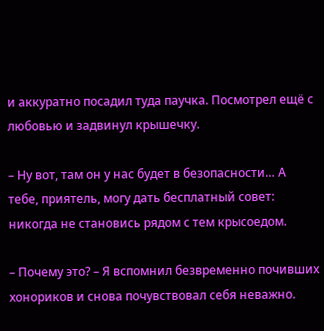и аккуратно посадил туда паучка. Посмотрел ещё с любовью и задвинул крышечку.

– Ну вот, там он у нас будет в безопасности… А тебе, приятель, могу дать бесплатный совет: никогда не становись рядом с тем крысоедом.

– Почему это? – Я вспомнил безвременно почивших хонориков и снова почувствовал себя неважно.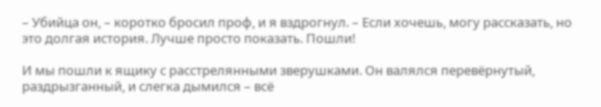– Убийца он, – коротко бросил проф, и я вздрогнул. – Если хочешь, могу рассказать, но это долгая история. Лучше просто показать. Пошли!

И мы пошли к ящику с расстрелянными зверушками. Он валялся перевёрнутый, раздрызганный, и слегка дымился – всё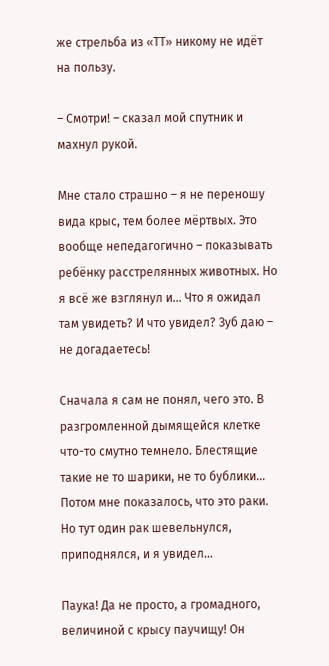же стрельба из «ТТ» никому не идёт на пользу.

– Смотри! – сказал мой спутник и махнул рукой.

Мне стало страшно – я не переношу вида крыс, тем более мёртвых. Это вообще непедагогично – показывать ребёнку расстрелянных животных. Но я всё же взглянул и… Что я ожидал там увидеть? И что увидел? Зуб даю – не догадаетесь!

Сначала я сам не понял, чего это. В разгромленной дымящейся клетке что-то смутно темнело. Блестящие такие не то шарики, не то бублики… Потом мне показалось, что это раки. Но тут один рак шевельнулся, приподнялся, и я увидел…

Паука! Да не просто, а громадного, величиной с крысу паучищу! Он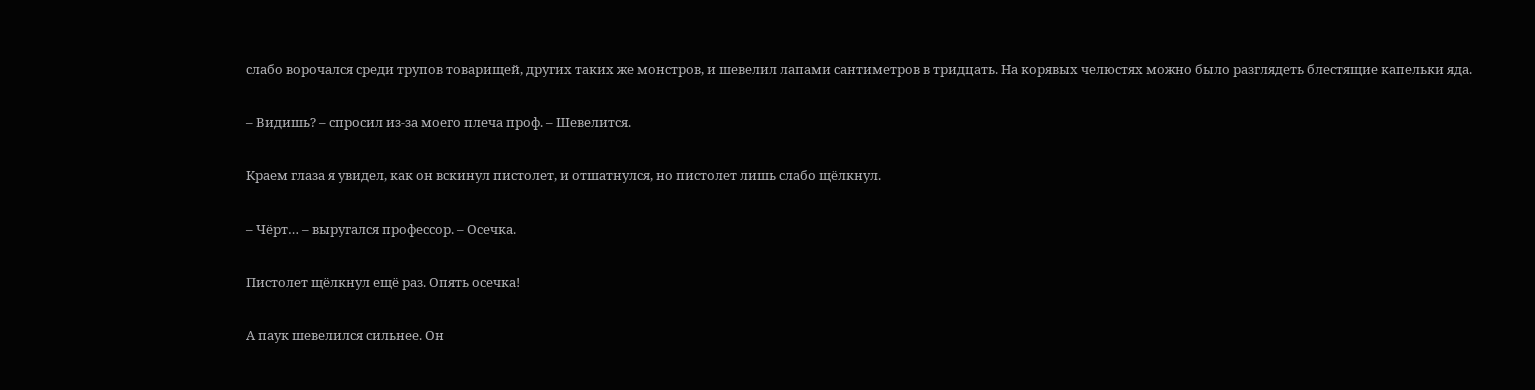слабо ворочался среди трупов товарищей, других таких же монстров, и шевелил лапами сантиметров в тридцать. На корявых челюстях можно было разглядеть блестящие капельки яда.

– Видишь? – спросил из-за моего плеча проф. – Шевелится.

Краем глаза я увидел, как он вскинул пистолет, и отшатнулся, но пистолет лишь слабо щёлкнул.

– Чёрт… – выругался профессор. – Осечка.

Пистолет щёлкнул ещё раз. Опять осечка!

А паук шевелился сильнее. Он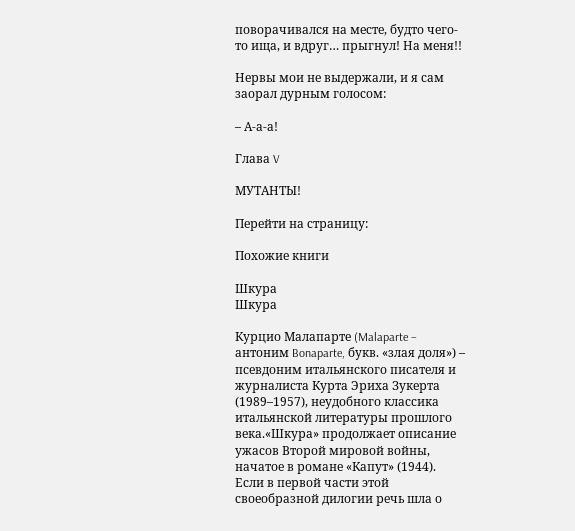поворачивался на месте, будто чего-то ища, и вдруг… прыгнул! На меня!!

Нервы мои не выдержали, и я сам заорал дурным голосом:

– А-а-а!

Глава V

МУТАНТЫ!

Перейти на страницу:

Похожие книги

Шкура
Шкура

Курцио Малапарте (Malaparte – антоним Bonaparte, букв. «злая доля») – псевдоним итальянского писателя и журналиста Курта Эриха Зукерта (1989–1957), неудобного классика итальянской литературы прошлого века.«Шкура» продолжает описание ужасов Второй мировой войны, начатое в романе «Капут» (1944). Если в первой части этой своеобразной дилогии речь шла о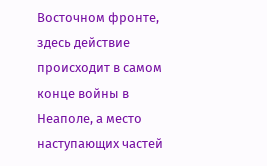Восточном фронте, здесь действие происходит в самом конце войны в Неаполе, а место наступающих частей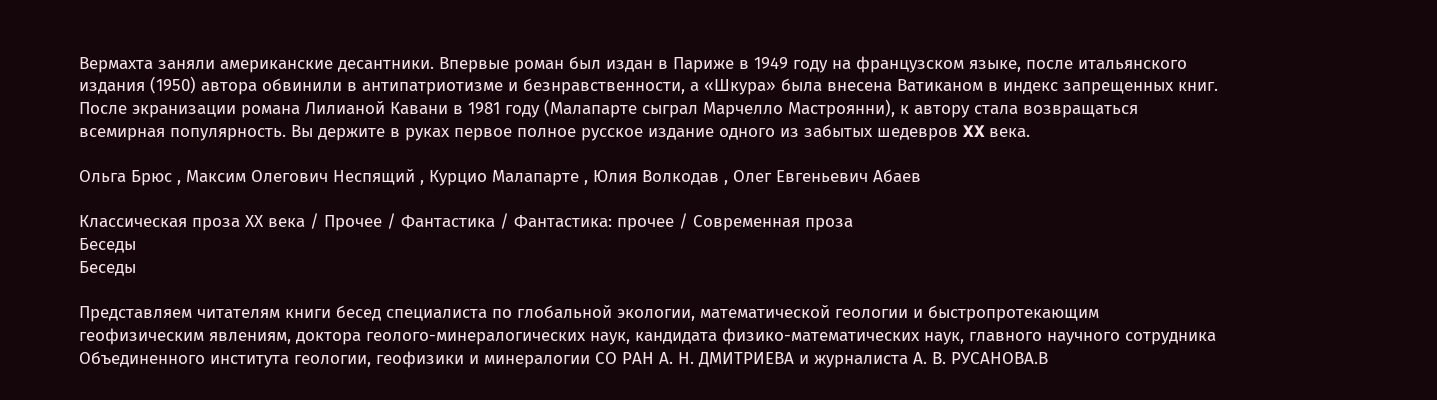Вермахта заняли американские десантники. Впервые роман был издан в Париже в 1949 году на французском языке, после итальянского издания (1950) автора обвинили в антипатриотизме и безнравственности, а «Шкура» была внесена Ватиканом в индекс запрещенных книг. После экранизации романа Лилианой Кавани в 1981 году (Малапарте сыграл Марчелло Мастроянни), к автору стала возвращаться всемирная популярность. Вы держите в руках первое полное русское издание одного из забытых шедевров XX века.

Ольга Брюс , Максим Олегович Неспящий , Курцио Малапарте , Юлия Волкодав , Олег Евгеньевич Абаев

Классическая проза ХX века / Прочее / Фантастика / Фантастика: прочее / Современная проза
Беседы
Беседы

Представляем читателям книги бесед специалиста по глобальной экологии, математической геологии и быстропротекающим геофизическим явлениям, доктора геолого-минералогических наук, кандидата физико-математических наук, главного научного сотрудника Объединенного института геологии, геофизики и минералогии СО РАН А. Н. ДМИТРИЕВА и журналиста А. В. РУСАНОВА.В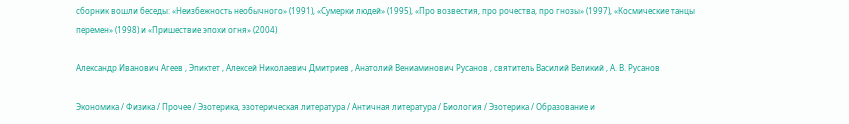сборник вошли беседы: «Неизбежность необычного» (1991), «Сумерки людей» (1995), «Про возвестия, про рочества, про гнозы» (1997), «Космические танцы перемен» (1998) и «Пришествие эпохи огня» (2004)

Александр Иванович Агеев , Эпиктет , Алексей Николаевич Дмитриев , Анатолий Вениаминович Русанов , святитель Василий Великий , А. В. Русанов

Экономика / Физика / Прочее / Эзотерика, эзотерическая литература / Античная литература / Биология / Эзотерика / Образование и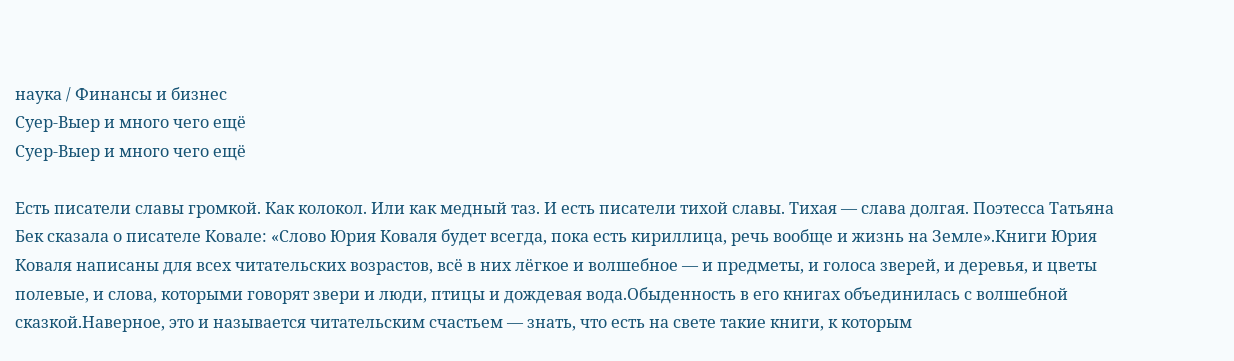наука / Финансы и бизнес
Суер-Выер и много чего ещё
Суер-Выер и много чего ещё

Есть писатели славы громкой. Как колокол. Или как медный таз. И есть писатели тихой славы. Тихая — слава долгая. Поэтесса Татьяна Бек сказала о писателе Ковале: «Слово Юрия Коваля будет всегда, пока есть кириллица, речь вообще и жизнь на Земле».Книги Юрия Коваля написаны для всех читательских возрастов, всё в них лёгкое и волшебное — и предметы, и голоса зверей, и деревья, и цветы полевые, и слова, которыми говорят звери и люди, птицы и дождевая вода.Обыденность в его книгах объединилась с волшебной сказкой.Наверное, это и называется читательским счастьем — знать, что есть на свете такие книги, к которым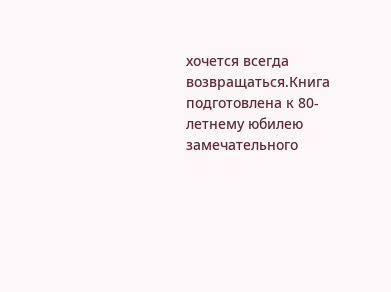хочется всегда возвращаться.Книга подготовлена к 80-летнему юбилею замечательного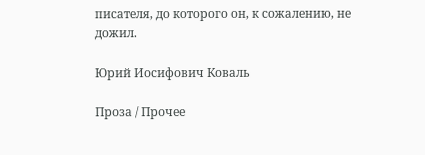писателя, до которого он, к сожалению, не дожил.

Юрий Иосифович Коваль

Проза / Прочее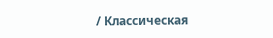/ Классическая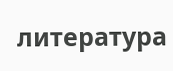литература